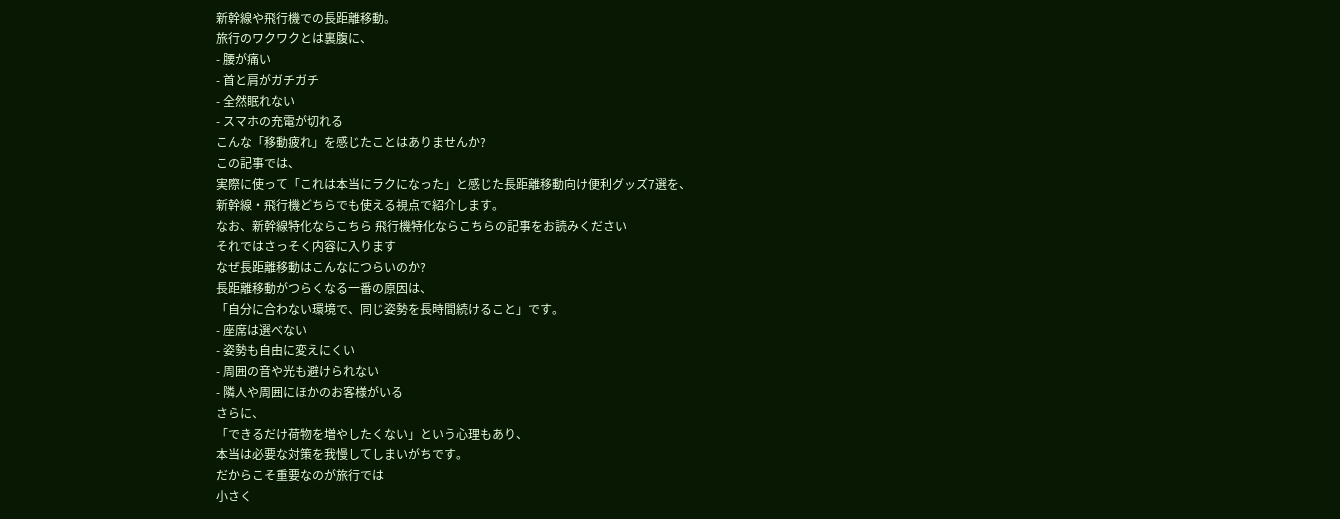新幹線や飛行機での長距離移動。
旅行のワクワクとは裏腹に、
- 腰が痛い
- 首と肩がガチガチ
- 全然眠れない
- スマホの充電が切れる
こんな「移動疲れ」を感じたことはありませんか?
この記事では、
実際に使って「これは本当にラクになった」と感じた長距離移動向け便利グッズ7選を、
新幹線・飛行機どちらでも使える視点で紹介します。
なお、新幹線特化ならこちら 飛行機特化ならこちらの記事をお読みください
それではさっそく内容に入ります
なぜ長距離移動はこんなにつらいのか?
長距離移動がつらくなる一番の原因は、
「自分に合わない環境で、同じ姿勢を長時間続けること」です。
- 座席は選べない
- 姿勢も自由に変えにくい
- 周囲の音や光も避けられない
- 隣人や周囲にほかのお客様がいる
さらに、
「できるだけ荷物を増やしたくない」という心理もあり、
本当は必要な対策を我慢してしまいがちです。
だからこそ重要なのが旅行では
小さく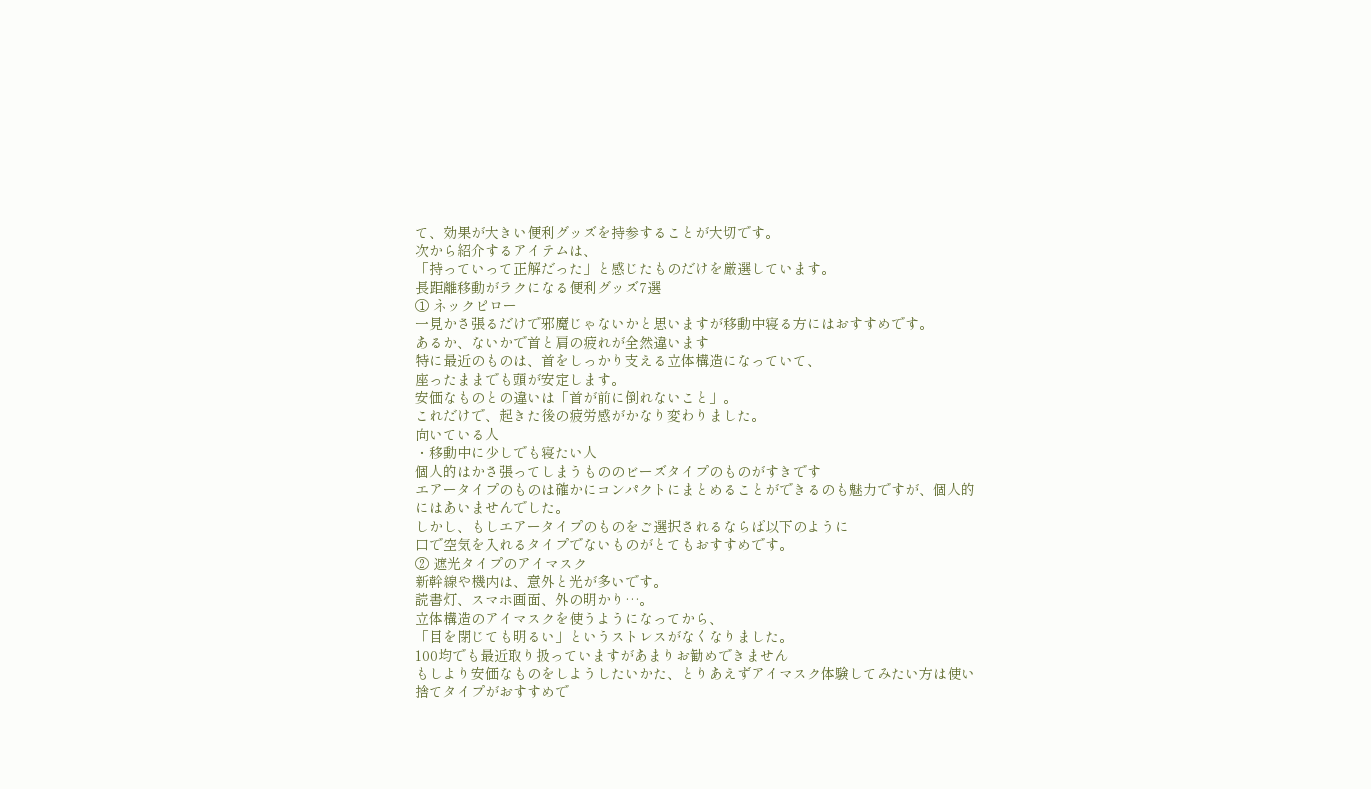て、効果が大きい便利グッズを持参することが大切です。
次から紹介するアイテムは、
「持っていって正解だった」と感じたものだけを厳選しています。
長距離移動がラクになる便利グッズ7選
① ネックピロー
一見かさ張るだけで邪魔じゃないかと思いますが移動中寝る方にはおすすめです。
あるか、ないかで首と肩の疲れが全然違います
特に最近のものは、首をしっかり支える立体構造になっていて、
座ったままでも頭が安定します。
安価なものとの違いは「首が前に倒れないこと」。
これだけで、起きた後の疲労感がかなり変わりました。
向いている人
・移動中に少しでも寝たい人
個人的はかさ張ってしまうもののビーズタイプのものがすきです
エアータイプのものは確かにコンパクトにまとめることができるのも魅力ですが、個人的にはあいませんでした。
しかし、もしエアータイプのものをご選択されるならば以下のように
口で空気を入れるタイプでないものがとてもおすすめです。
② 遮光タイプのアイマスク
新幹線や機内は、意外と光が多いです。
読書灯、スマホ画面、外の明かり…。
立体構造のアイマスクを使うようになってから、
「目を閉じても明るい」というストレスがなくなりました。
100均でも最近取り扱っていますがあまりお勧めできません
もしより安価なものをしようしたいかた、とりあえずアイマスク体験してみたい方は使い捨てタイプがおすすめで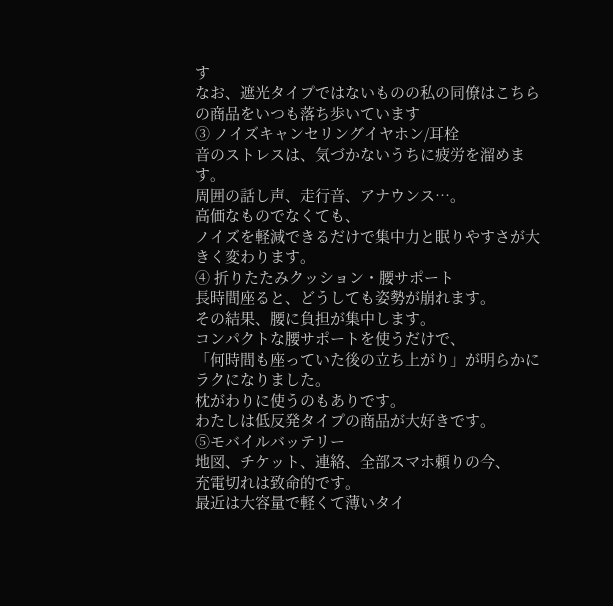す
なお、遮光タイプではないものの私の同僚はこちらの商品をいつも落ち歩いています
③ ノイズキャンセリングイヤホン/耳栓
音のストレスは、気づかないうちに疲労を溜めます。
周囲の話し声、走行音、アナウンス…。
高価なものでなくても、
ノイズを軽減できるだけで集中力と眠りやすさが大きく変わります。
④ 折りたたみクッション・腰サポート
長時間座ると、どうしても姿勢が崩れます。
その結果、腰に負担が集中します。
コンパクトな腰サポートを使うだけで、
「何時間も座っていた後の立ち上がり」が明らかにラクになりました。
枕がわりに使うのもありです。
わたしは低反発タイプの商品が大好きです。
⑤モバイルバッテリー
地図、チケット、連絡、全部スマホ頼りの今、
充電切れは致命的です。
最近は大容量で軽くて薄いタイ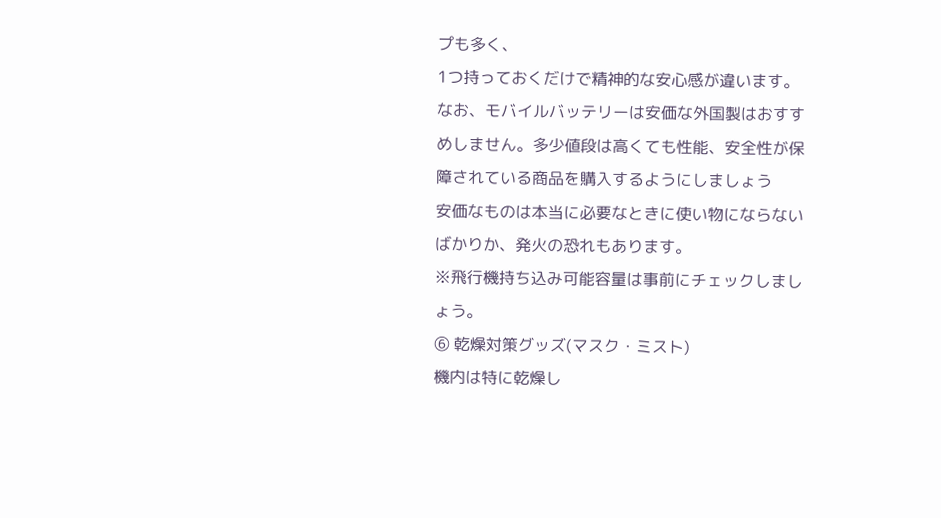プも多く、
1つ持っておくだけで精神的な安心感が違います。
なお、モバイルバッテリーは安価な外国製はおすすめしません。多少値段は高くても性能、安全性が保障されている商品を購入するようにしましょう
安価なものは本当に必要なときに使い物にならないばかりか、発火の恐れもあります。
※飛行機持ち込み可能容量は事前にチェックしましょう。
⑥ 乾燥対策グッズ(マスク・ミスト)
機内は特に乾燥し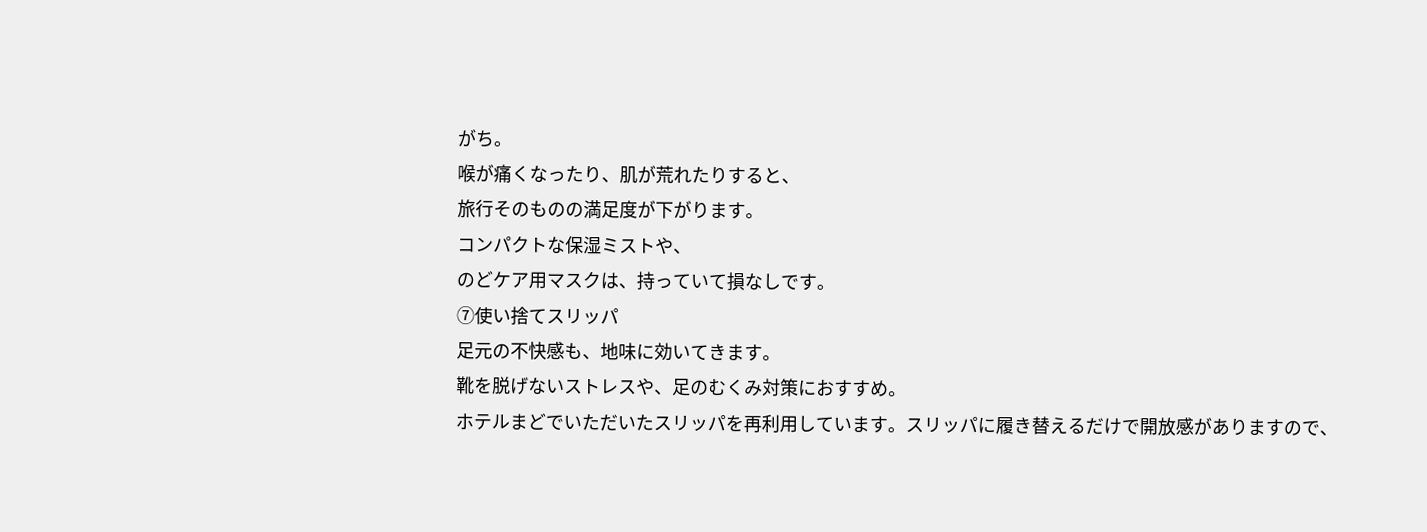がち。
喉が痛くなったり、肌が荒れたりすると、
旅行そのものの満足度が下がります。
コンパクトな保湿ミストや、
のどケア用マスクは、持っていて損なしです。
⑦使い捨てスリッパ
足元の不快感も、地味に効いてきます。
靴を脱げないストレスや、足のむくみ対策におすすめ。
ホテルまどでいただいたスリッパを再利用しています。スリッパに履き替えるだけで開放感がありますので、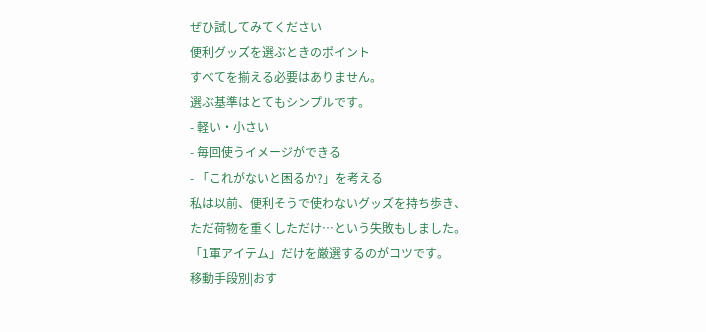ぜひ試してみてください
便利グッズを選ぶときのポイント
すべてを揃える必要はありません。
選ぶ基準はとてもシンプルです。
- 軽い・小さい
- 毎回使うイメージができる
- 「これがないと困るか?」を考える
私は以前、便利そうで使わないグッズを持ち歩き、
ただ荷物を重くしただけ…という失敗もしました。
「1軍アイテム」だけを厳選するのがコツです。
移動手段別|おす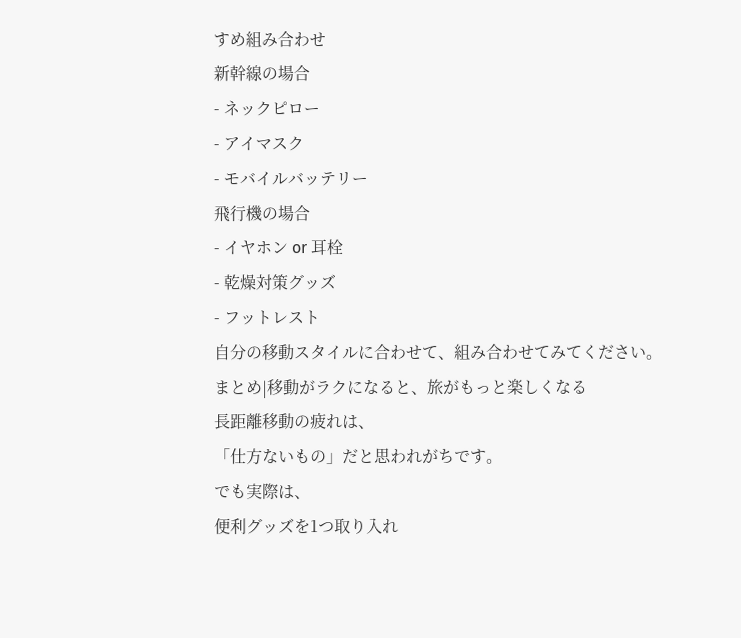すめ組み合わせ
新幹線の場合
- ネックピロー
- アイマスク
- モバイルバッテリー
飛行機の場合
- イヤホン or 耳栓
- 乾燥対策グッズ
- フットレスト
自分の移動スタイルに合わせて、組み合わせてみてください。
まとめ|移動がラクになると、旅がもっと楽しくなる
長距離移動の疲れは、
「仕方ないもの」だと思われがちです。
でも実際は、
便利グッズを1つ取り入れ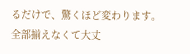るだけで、驚くほど変わります。
全部揃えなくて大丈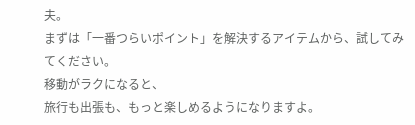夫。
まずは「一番つらいポイント」を解決するアイテムから、試してみてください。
移動がラクになると、
旅行も出張も、もっと楽しめるようになりますよ。